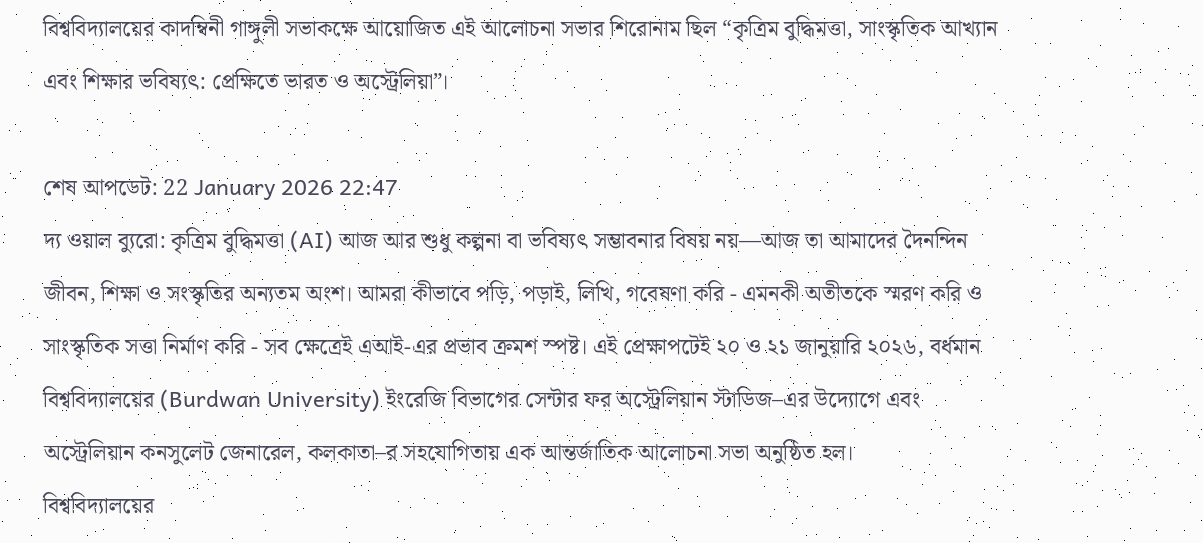বিশ্ববিদ্যালয়ের কাদম্বিনী গাঙ্গুলী সভাকক্ষে আয়োজিত এই আলোচনা সভার শিরোনাম ছিল “কৃত্রিম বুদ্ধিমত্তা, সাংস্কৃতিক আখ্যান এবং শিক্ষার ভবিষ্যৎ: প্রেক্ষিতে ভারত ও অস্ট্রেলিয়া”।

শেষ আপডেট: 22 January 2026 22:47
দ্য ওয়াল ব্যুরো: কৃত্রিম বুদ্ধিমত্তা (AI) আজ আর শুধু কল্পনা বা ভবিষ্যৎ সম্ভাবনার বিষয় নয়—আজ তা আমাদের দৈনন্দিন জীবন, শিক্ষা ও সংস্কৃতির অন্যতম অংশ। আমরা কীভাবে পড়ি, পড়াই, লিখি, গবেষণা করি - এমনকী অতীতকে স্মরণ করি ও সাংস্কৃতিক সত্তা নির্মাণ করি - সব ক্ষেত্রেই এআই-এর প্রভাব ক্রমশ স্পষ্ট। এই প্রেক্ষাপটেই ২০ ও ২১ জানুয়ারি ২০২৬, বর্ধমান বিশ্ববিদ্যালয়ের (Burdwan University) ইংরেজি বিভাগের সেন্টার ফর অস্ট্রেলিয়ান স্টাডিজ–এর উদ্যোগে এবং অস্ট্রেলিয়ান কনসুলেট জেনারেল, কলকাতা–র সহযোগিতায় এক আন্তর্জাতিক আলোচনা সভা অনুষ্ঠিত হল।
বিশ্ববিদ্যালয়ের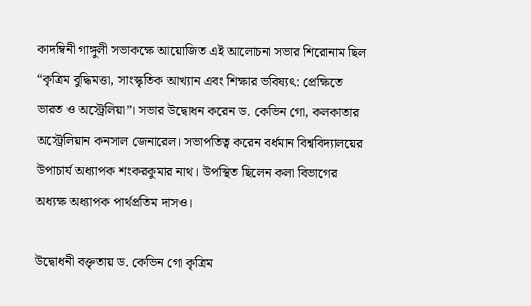কাদম্বিনী গাঙ্গুলী সভাকক্ষে আয়োজিত এই আলোচনা সভার শিরোনাম ছিল “কৃত্রিম বুদ্ধিমত্তা, সাংস্কৃতিক আখ্যান এবং শিক্ষার ভবিষ্যৎ: প্রেক্ষিতে ভারত ও অস্ট্রেলিয়া”। সভার উদ্বোধন করেন ড. কেভিন গো, কলকাতার অস্ট্রেলিয়ান কনসাল জেনারেল। সভাপতিত্ব করেন বর্ধমান বিশ্ববিদ্যালয়ের উপাচার্য অধ্যাপক শংকরকুমার নাথ। উপস্থিত ছিলেন কলা বিভাগের অধ্যক্ষ অধ্যাপক পার্থপ্রতিম দাসও।

উদ্বোধনী বক্তৃতায় ড. কেভিন গো কৃত্রিম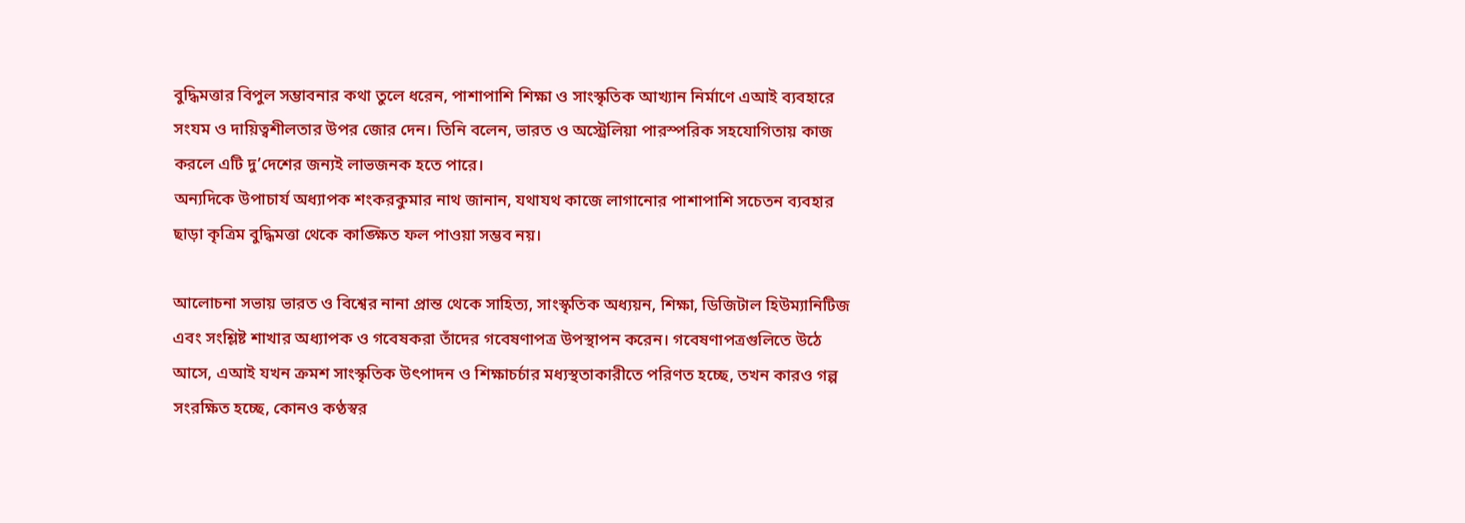বুদ্ধিমত্তার বিপুল সম্ভাবনার কথা তুলে ধরেন, পাশাপাশি শিক্ষা ও সাংস্কৃতিক আখ্যান নির্মাণে এআই ব্যবহারে সংযম ও দায়িত্বশীলতার উপর জোর দেন। তিনি বলেন, ভারত ও অস্ট্রেলিয়া পারস্পরিক সহযোগিতায় কাজ করলে এটি দু’দেশের জন্যই লাভজনক হতে পারে।
অন্যদিকে উপাচার্য অধ্যাপক শংকরকুমার নাথ জানান, যথাযথ কাজে লাগানোর পাশাপাশি সচেতন ব্যবহার ছাড়া কৃত্রিম বুদ্ধিমত্তা থেকে কাঙ্ক্ষিত ফল পাওয়া সম্ভব নয়।

আলোচনা সভায় ভারত ও বিশ্বের নানা প্রান্ত থেকে সাহিত্য, সাংস্কৃতিক অধ্যয়ন, শিক্ষা, ডিজিটাল হিউম্যানিটিজ এবং সংশ্লিষ্ট শাখার অধ্যাপক ও গবেষকরা তাঁদের গবেষণাপত্র উপস্থাপন করেন। গবেষণাপত্রগুলিতে উঠে আসে, এআই যখন ক্রমশ সাংস্কৃতিক উৎপাদন ও শিক্ষাচর্চার মধ্যস্থতাকারীতে পরিণত হচ্ছে, তখন কারও গল্প সংরক্ষিত হচ্ছে, কোনও কণ্ঠস্বর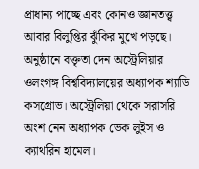প্রাধান্য পাচ্ছে এবং কোনও জ্ঞানতত্ত্ব আবার বিলুপ্তির ঝুঁকির মুখে পড়ছে।
অনুষ্ঠানে বক্তৃতা দেন অস্ট্রেলিয়ার ওলংগঙ্গ বিশ্ববিদ্যালয়ের অধ্যাপক শ্যাডি কসগ্রোভ। অস্ট্রেলিয়া থেকে সরাসরি অংশ নেন অধ্যাপক ভেক লুইস ও ক্যাথরিন হামেল।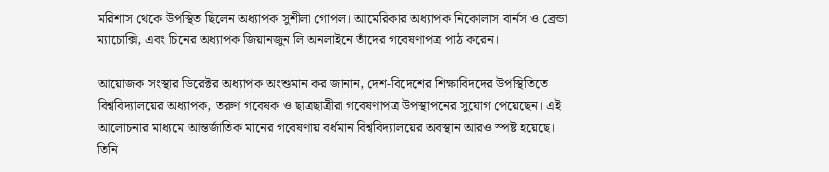মরিশাস থেকে উপস্থিত ছিলেন অধ্যাপক সুশীলা গোপল। আমেরিকার অধ্যাপক নিকোলাস বার্নস ও ব্রেন্ডা ম্যাচোক্সি, এবং চিনের অধ্যাপক জিয়ানজুন লি অনলাইনে তাঁদের গবেষণাপত্র পাঠ করেন।

আয়োজক সংস্থার ডিরেক্টর অধ্যাপক অংশুমান কর জানান, দেশ-বিদেশের শিক্ষাবিদদের উপস্থিতিতে বিশ্ববিদ্যালয়ের অধ্যাপক, তরুণ গবেষক ও ছাত্রছাত্রীরা গবেষণাপত্র উপস্থাপনের সুযোগ পেয়েছেন। এই আলোচনার মাধ্যমে আন্তর্জাতিক মানের গবেষণায় বর্ধমান বিশ্ববিদ্যালয়ের অবস্থান আরও স্পষ্ট হয়েছে। তিনি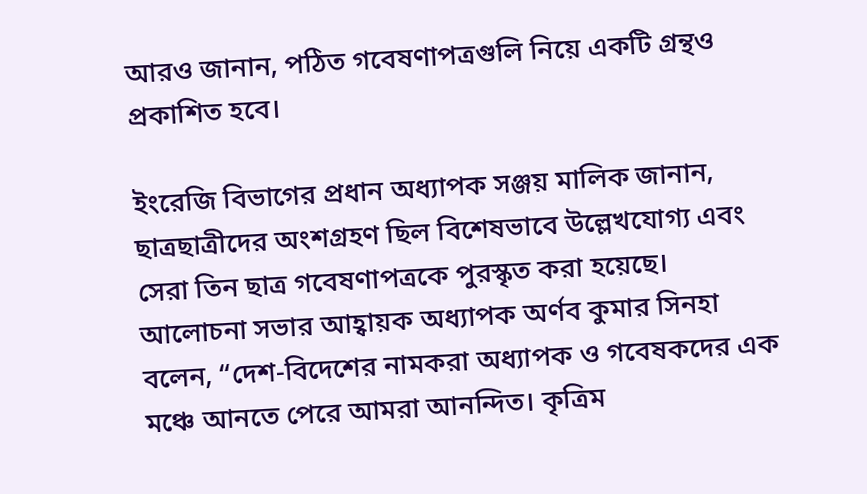আরও জানান, পঠিত গবেষণাপত্রগুলি নিয়ে একটি গ্রন্থও প্রকাশিত হবে।

ইংরেজি বিভাগের প্রধান অধ্যাপক সঞ্জয় মালিক জানান, ছাত্রছাত্রীদের অংশগ্রহণ ছিল বিশেষভাবে উল্লেখযোগ্য এবং সেরা তিন ছাত্র গবেষণাপত্রকে পুরস্কৃত করা হয়েছে। আলোচনা সভার আহ্বায়ক অধ্যাপক অর্ণব কুমার সিনহা বলেন, “দেশ-বিদেশের নামকরা অধ্যাপক ও গবেষকদের এক মঞ্চে আনতে পেরে আমরা আনন্দিত। কৃত্রিম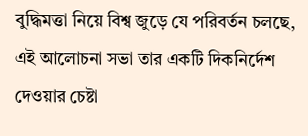বুদ্ধিমত্তা নিয়ে বিশ্ব জুড়ে যে পরিবর্তন চলছে, এই আলোচনা সভা তার একটি দিকনির্দেশ দেওয়ার চেষ্টা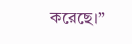করেছে।”